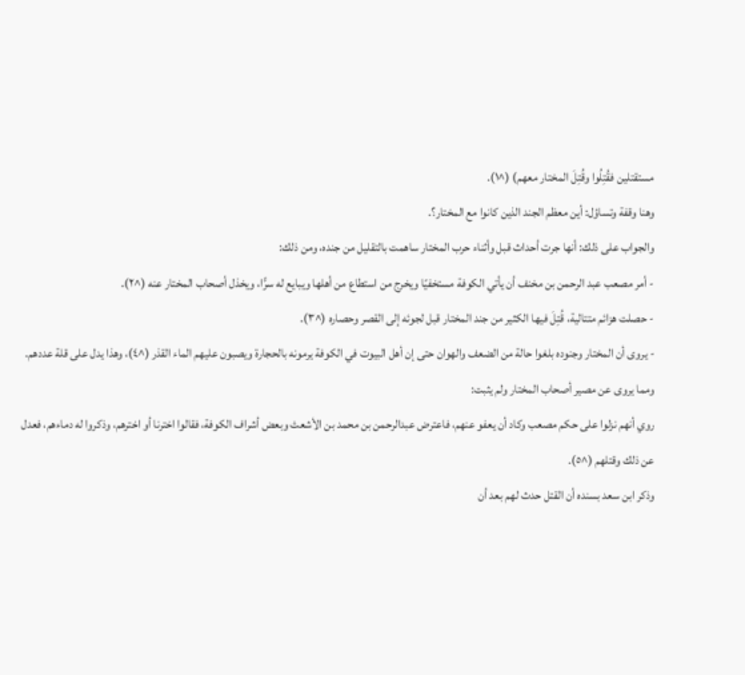مستقتلين فقُتِلُوا وقُتِلَ المختار معهم) (^١).
وهنا وقفة وتساؤل: أين معظم الجند الذين كانوا مع المختار؟.
والجواب على ذلك: أنها جرت أحداث قبل وأثناء حرب المختار ساهمت بالتقليل من جنده، ومن ذلك:
- أمر مصعب عبد الرحمن بن مخنف أن يأتي الكوفة مستخفيًا ويخرج من استطاع من أهلها ويبايع له سرًّا، ويخذل أصحاب المختار عنه (^٢).
- حصلت هزائم متتالية، قُتِلَ فيها الكثير من جند المختار قبل لجوئه إلى القصر وحصاره (^٣).
- يروى أن المختار وجنوده بلغوا حالة من الضعف والهوان حتى إن أهل البيوت في الكوفة يرمونه بالحجارة ويصبون عليهم الماء القذر (^٤)، وهذا يدل على قلة عددهم.
ومما يروى عن مصير أصحاب المختار ولم يثبت:
روي أنهم نزلوا على حكم مصعب وكاد أن يعفو عنهم، فاعترض عبدالرحمن بن محمد بن الأشعث وبعض أشراف الكوفة، فقالوا اخترنا أو اخترهم، وذكروا له دماءهم، فعدل عن ذلك وقتلهم (^٥).
وذكر ابن سعد بسنده أن القتل حدث لهم بعد أن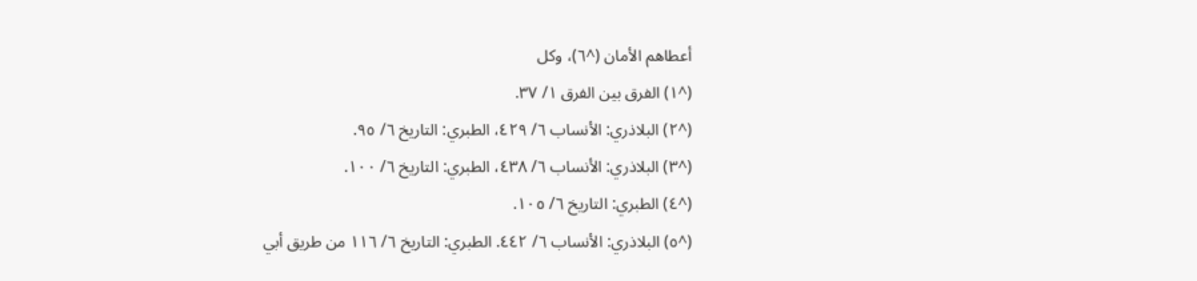أعطاهم الأمان (^٦)، وكل
(^١) الفرق بين الفرق ١/ ٣٧.
(^٢) البلاذري: الأنساب ٦/ ٤٢٩، الطبري: التاريخ ٦/ ٩٥.
(^٣) البلاذري: الأنساب ٦/ ٤٣٨، الطبري: التاريخ ٦/ ١٠٠.
(^٤) الطبري: التاريخ ٦/ ١٠٥.
(^٥) البلاذري: الأنساب ٦/ ٤٤٢. الطبري: التاريخ ٦/ ١١٦ من طريق أبي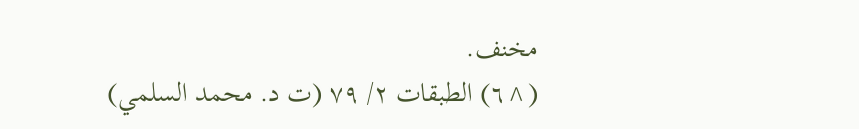مخنف.
(^٦) الطبقات ٢/ ٧٩ (ت د. محمد السلمي)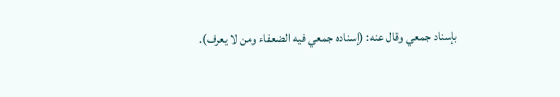بإسناد جمعي وقال عنه: (إسناده جمعي فيه الضعفاء ومن لا يعرف).